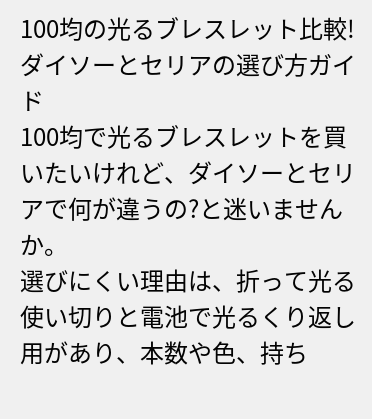100均の光るブレスレット比較!ダイソーとセリアの選び方ガイド
100均で光るブレスレットを買いたいけれど、ダイソーとセリアで何が違うの?と迷いませんか。
選びにくい理由は、折って光る使い切りと電池で光るくり返し用があり、本数や色、持ち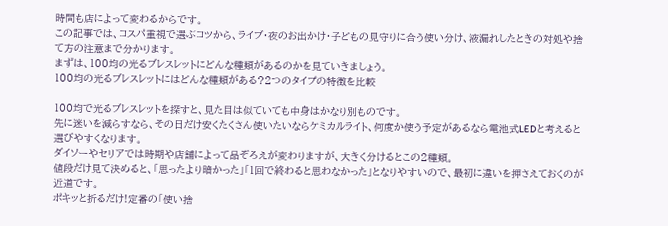時間も店によって変わるからです。
この記事では、コスパ重視で選ぶコツから、ライブ・夜のお出かけ・子どもの見守りに合う使い分け、液漏れしたときの対処や捨て方の注意まで分かります。
まずは、100均の光るブレスレットにどんな種類があるのかを見ていきましょう。
100均の光るブレスレットにはどんな種類がある?2つのタイプの特徴を比較

100均で光るブレスレットを探すと、見た目は似ていても中身はかなり別ものです。
先に迷いを減らすなら、その日だけ安くたくさん使いたいならケミカルライト、何度か使う予定があるなら電池式LEDと考えると選びやすくなります。
ダイソーやセリアでは時期や店舗によって品ぞろえが変わりますが、大きく分けるとこの2種類。
値段だけ見て決めると、「思ったより暗かった」「1回で終わると思わなかった」となりやすいので、最初に違いを押さえておくのが近道です。
ポキッと折るだけ!定番の「使い捨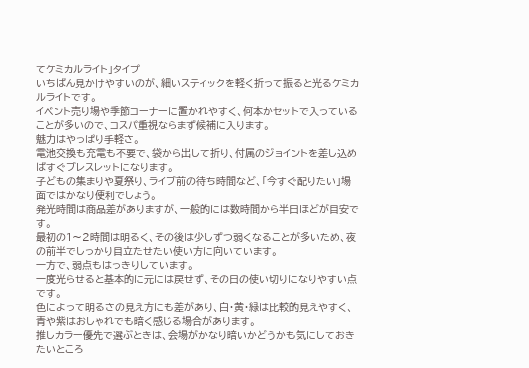てケミカルライト」タイプ
いちばん見かけやすいのが、細いスティックを軽く折って振ると光るケミカルライトです。
イベント売り場や季節コーナーに置かれやすく、何本かセットで入っていることが多いので、コスパ重視ならまず候補に入ります。
魅力はやっぱり手軽さ。
電池交換も充電も不要で、袋から出して折り、付属のジョイントを差し込めばすぐブレスレットになります。
子どもの集まりや夏祭り、ライブ前の待ち時間など、「今すぐ配りたい」場面ではかなり便利でしょう。
発光時間は商品差がありますが、一般的には数時間から半日ほどが目安です。
最初の1〜2時間は明るく、その後は少しずつ弱くなることが多いため、夜の前半でしっかり目立たせたい使い方に向いています。
一方で、弱点もはっきりしています。
一度光らせると基本的に元には戻せず、その日の使い切りになりやすい点です。
色によって明るさの見え方にも差があり、白・黄・緑は比較的見えやすく、青や紫はおしゃれでも暗く感じる場合があります。
推しカラー優先で選ぶときは、会場がかなり暗いかどうかも気にしておきたいところ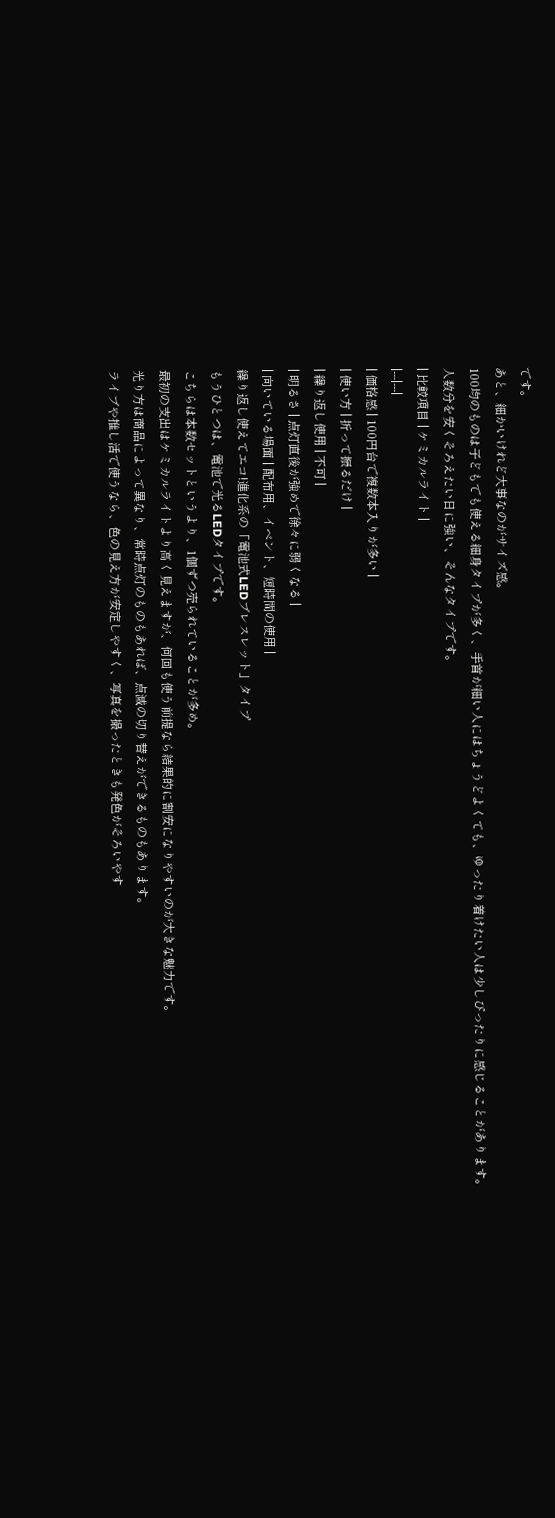です。
あと、細かいけれど大事なのがサイズ感。
100均のものは子どもでも使える細身タイプが多く、手首が細い人にはちょうどよくても、ゆったり着けたい人は少しぴったりに感じることがあります。
人数分を安くそろえたい日に強い、そんなタイプです。
| 比較項目 | ケミカルライト |
|---|---|
| 価格感 | 100円台で複数本入りが多い |
| 使い方 | 折って振るだけ |
| 繰り返し使用 | 不可 |
| 明るさ | 点灯直後が強めで徐々に弱くなる |
| 向いている場面 | 配布用、イベント、短時間の使用 |
繰り返し使えてエコ!進化系の「電池式LEDブレスレット」タイプ
もうひとつは、電池で光るLEDタイプです。
こちらは本数セットというより、1個ずつ売られていることが多め。
最初の支出はケミカルライトより高く見えますが、何回も使う前提なら結果的に割安になりやすいのが大きな魅力です。
光り方は商品によって異なり、常時点灯のものもあれば、点滅の切り替えができるものもあります。
ライブや推し活で使うなら、色の見え方が安定しやすく、写真を撮ったときも発色がそろいやす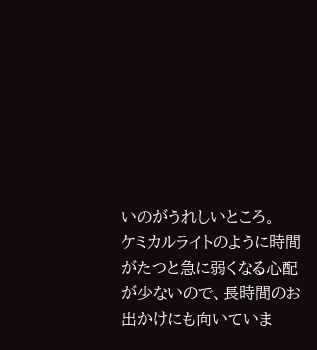いのがうれしいところ。
ケミカルライトのように時間がたつと急に弱くなる心配が少ないので、長時間のお出かけにも向いていま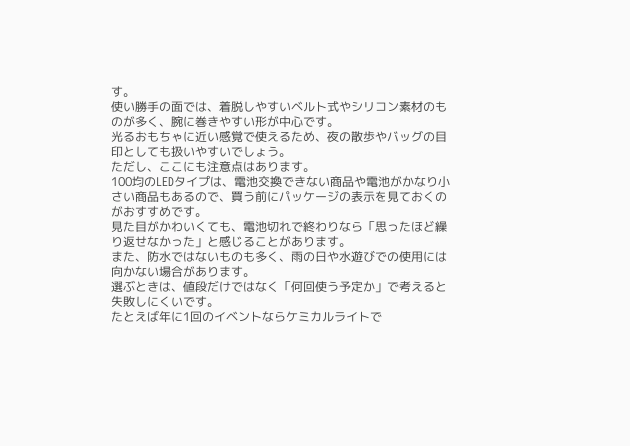す。
使い勝手の面では、着脱しやすいベルト式やシリコン素材のものが多く、腕に巻きやすい形が中心です。
光るおもちゃに近い感覚で使えるため、夜の散歩やバッグの目印としても扱いやすいでしょう。
ただし、ここにも注意点はあります。
100均のLEDタイプは、電池交換できない商品や電池がかなり小さい商品もあるので、買う前にパッケージの表示を見ておくのがおすすめです。
見た目がかわいくても、電池切れで終わりなら「思ったほど繰り返せなかった」と感じることがあります。
また、防水ではないものも多く、雨の日や水遊びでの使用には向かない場合があります。
選ぶときは、値段だけではなく「何回使う予定か」で考えると失敗しにくいです。
たとえば年に1回のイベントならケミカルライトで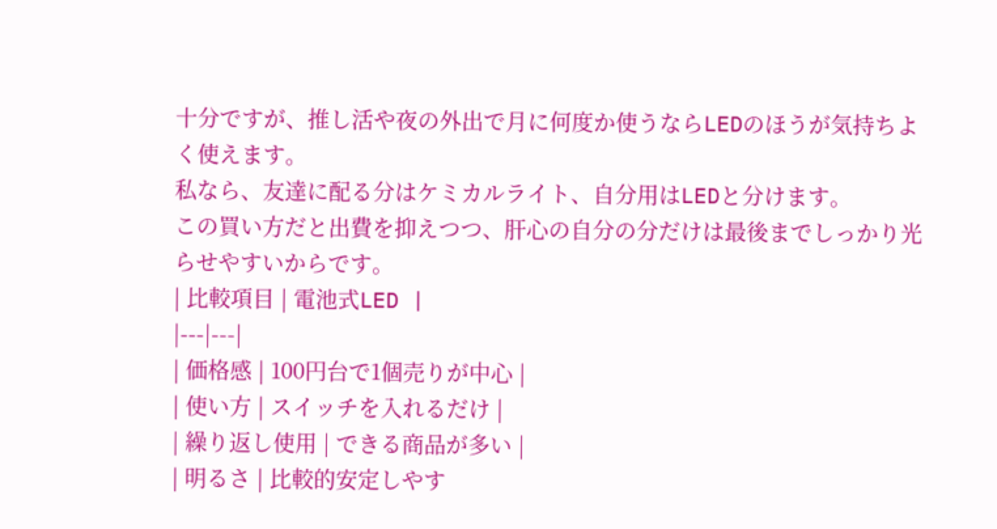十分ですが、推し活や夜の外出で月に何度か使うならLEDのほうが気持ちよく使えます。
私なら、友達に配る分はケミカルライト、自分用はLEDと分けます。
この買い方だと出費を抑えつつ、肝心の自分の分だけは最後までしっかり光らせやすいからです。
| 比較項目 | 電池式LED |
|---|---|
| 価格感 | 100円台で1個売りが中心 |
| 使い方 | スイッチを入れるだけ |
| 繰り返し使用 | できる商品が多い |
| 明るさ | 比較的安定しやす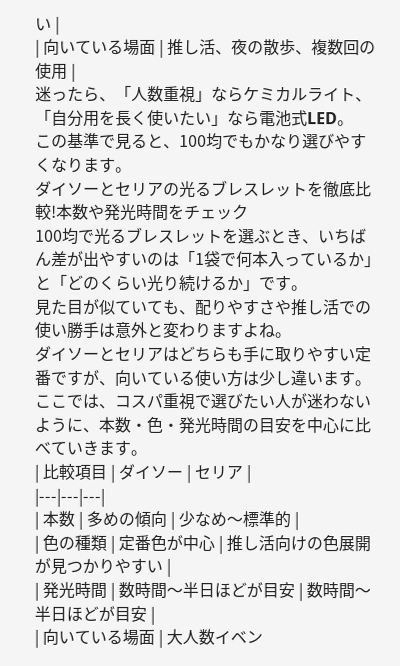い |
| 向いている場面 | 推し活、夜の散歩、複数回の使用 |
迷ったら、「人数重視」ならケミカルライト、「自分用を長く使いたい」なら電池式LED。
この基準で見ると、100均でもかなり選びやすくなります。
ダイソーとセリアの光るブレスレットを徹底比較!本数や発光時間をチェック
100均で光るブレスレットを選ぶとき、いちばん差が出やすいのは「1袋で何本入っているか」と「どのくらい光り続けるか」です。
見た目が似ていても、配りやすさや推し活での使い勝手は意外と変わりますよね。
ダイソーとセリアはどちらも手に取りやすい定番ですが、向いている使い方は少し違います。
ここでは、コスパ重視で選びたい人が迷わないように、本数・色・発光時間の目安を中心に比べていきます。
| 比較項目 | ダイソー | セリア |
|---|---|---|
| 本数 | 多めの傾向 | 少なめ〜標準的 |
| 色の種類 | 定番色が中心 | 推し活向けの色展開が見つかりやすい |
| 発光時間 | 数時間〜半日ほどが目安 | 数時間〜半日ほどが目安 |
| 向いている場面 | 大人数イベン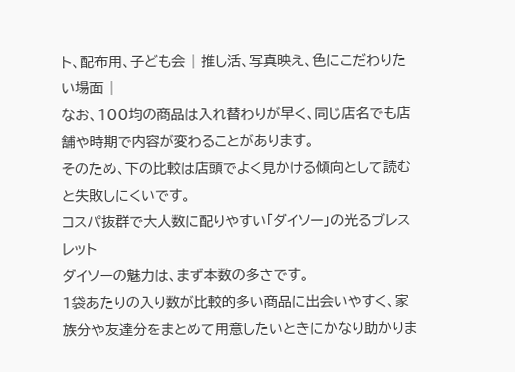ト、配布用、子ども会 | 推し活、写真映え、色にこだわりたい場面 |
なお、100均の商品は入れ替わりが早く、同じ店名でも店舗や時期で内容が変わることがあります。
そのため、下の比較は店頭でよく見かける傾向として読むと失敗しにくいです。
コスパ抜群で大人数に配りやすい「ダイソー」の光るブレスレット
ダイソーの魅力は、まず本数の多さです。
1袋あたりの入り数が比較的多い商品に出会いやすく、家族分や友達分をまとめて用意したいときにかなり助かりま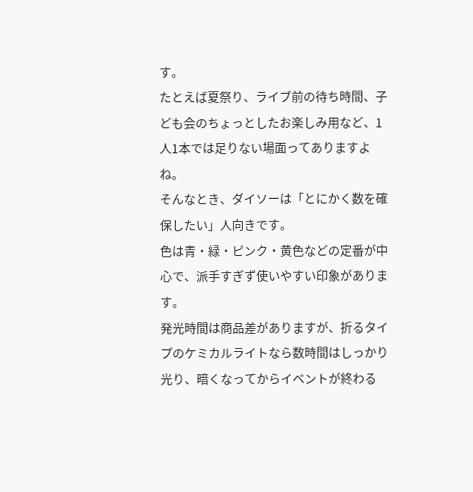す。
たとえば夏祭り、ライブ前の待ち時間、子ども会のちょっとしたお楽しみ用など、1人1本では足りない場面ってありますよね。
そんなとき、ダイソーは「とにかく数を確保したい」人向きです。
色は青・緑・ピンク・黄色などの定番が中心で、派手すぎず使いやすい印象があります。
発光時間は商品差がありますが、折るタイプのケミカルライトなら数時間はしっかり光り、暗くなってからイベントが終わる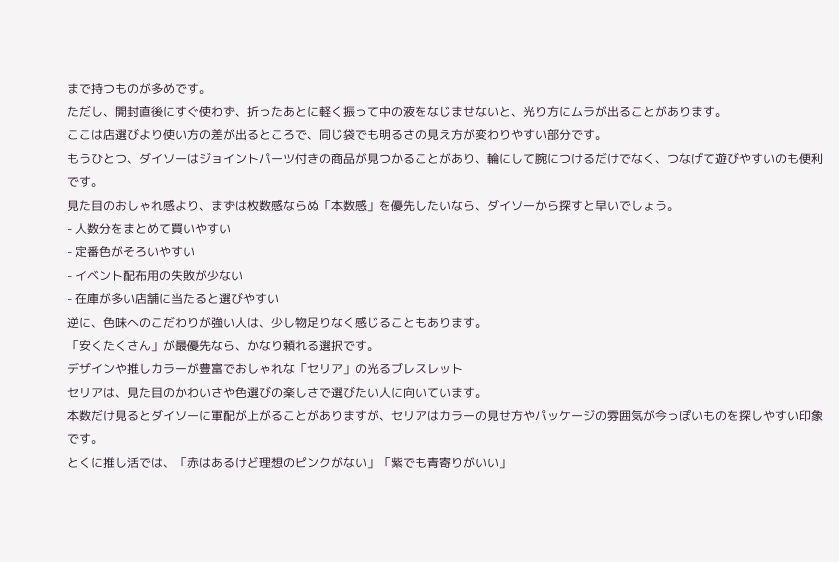まで持つものが多めです。
ただし、開封直後にすぐ使わず、折ったあとに軽く振って中の液をなじませないと、光り方にムラが出ることがあります。
ここは店選びより使い方の差が出るところで、同じ袋でも明るさの見え方が変わりやすい部分です。
もうひとつ、ダイソーはジョイントパーツ付きの商品が見つかることがあり、輪にして腕につけるだけでなく、つなげて遊びやすいのも便利です。
見た目のおしゃれ感より、まずは枚数感ならぬ「本数感」を優先したいなら、ダイソーから探すと早いでしょう。
- 人数分をまとめて買いやすい
- 定番色がそろいやすい
- イベント配布用の失敗が少ない
- 在庫が多い店舗に当たると選びやすい
逆に、色味へのこだわりが強い人は、少し物足りなく感じることもあります。
「安くたくさん」が最優先なら、かなり頼れる選択です。
デザインや推しカラーが豊富でおしゃれな「セリア」の光るブレスレット
セリアは、見た目のかわいさや色選びの楽しさで選びたい人に向いています。
本数だけ見るとダイソーに軍配が上がることがありますが、セリアはカラーの見せ方やパッケージの雰囲気が今っぽいものを探しやすい印象です。
とくに推し活では、「赤はあるけど理想のピンクがない」「紫でも青寄りがいい」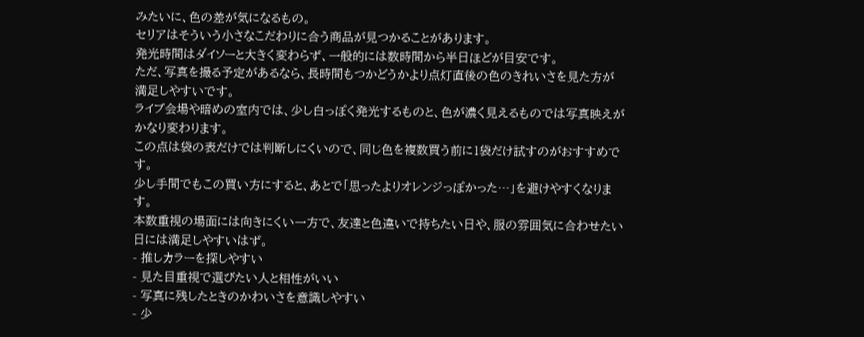みたいに、色の差が気になるもの。
セリアはそういう小さなこだわりに合う商品が見つかることがあります。
発光時間はダイソーと大きく変わらず、一般的には数時間から半日ほどが目安です。
ただ、写真を撮る予定があるなら、長時間もつかどうかより点灯直後の色のきれいさを見た方が満足しやすいです。
ライブ会場や暗めの室内では、少し白っぽく発光するものと、色が濃く見えるものでは写真映えがかなり変わります。
この点は袋の表だけでは判断しにくいので、同じ色を複数買う前に1袋だけ試すのがおすすめです。
少し手間でもこの買い方にすると、あとで「思ったよりオレンジっぽかった…」を避けやすくなります。
本数重視の場面には向きにくい一方で、友達と色違いで持ちたい日や、服の雰囲気に合わせたい日には満足しやすいはず。
- 推しカラーを探しやすい
- 見た目重視で選びたい人と相性がいい
- 写真に残したときのかわいさを意識しやすい
- 少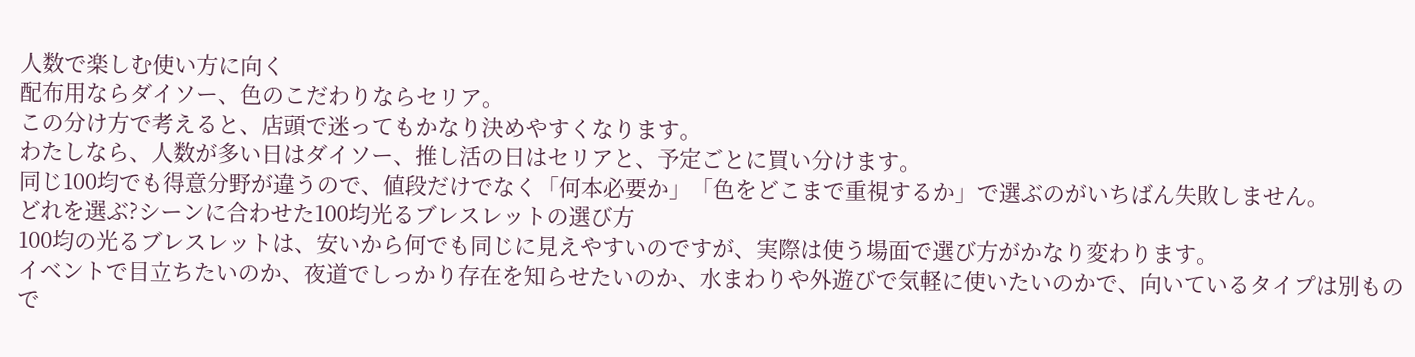人数で楽しむ使い方に向く
配布用ならダイソー、色のこだわりならセリア。
この分け方で考えると、店頭で迷ってもかなり決めやすくなります。
わたしなら、人数が多い日はダイソー、推し活の日はセリアと、予定ごとに買い分けます。
同じ100均でも得意分野が違うので、値段だけでなく「何本必要か」「色をどこまで重視するか」で選ぶのがいちばん失敗しません。
どれを選ぶ?シーンに合わせた100均光るブレスレットの選び方
100均の光るブレスレットは、安いから何でも同じに見えやすいのですが、実際は使う場面で選び方がかなり変わります。
イベントで目立ちたいのか、夜道でしっかり存在を知らせたいのか、水まわりや外遊びで気軽に使いたいのかで、向いているタイプは別もので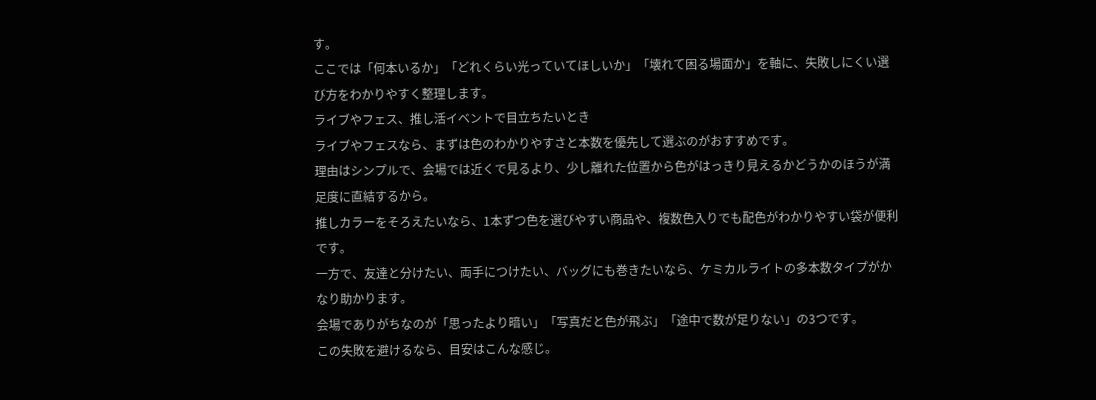す。
ここでは「何本いるか」「どれくらい光っていてほしいか」「壊れて困る場面か」を軸に、失敗しにくい選び方をわかりやすく整理します。
ライブやフェス、推し活イベントで目立ちたいとき
ライブやフェスなら、まずは色のわかりやすさと本数を優先して選ぶのがおすすめです。
理由はシンプルで、会場では近くで見るより、少し離れた位置から色がはっきり見えるかどうかのほうが満足度に直結するから。
推しカラーをそろえたいなら、1本ずつ色を選びやすい商品や、複数色入りでも配色がわかりやすい袋が便利です。
一方で、友達と分けたい、両手につけたい、バッグにも巻きたいなら、ケミカルライトの多本数タイプがかなり助かります。
会場でありがちなのが「思ったより暗い」「写真だと色が飛ぶ」「途中で数が足りない」の3つです。
この失敗を避けるなら、目安はこんな感じ。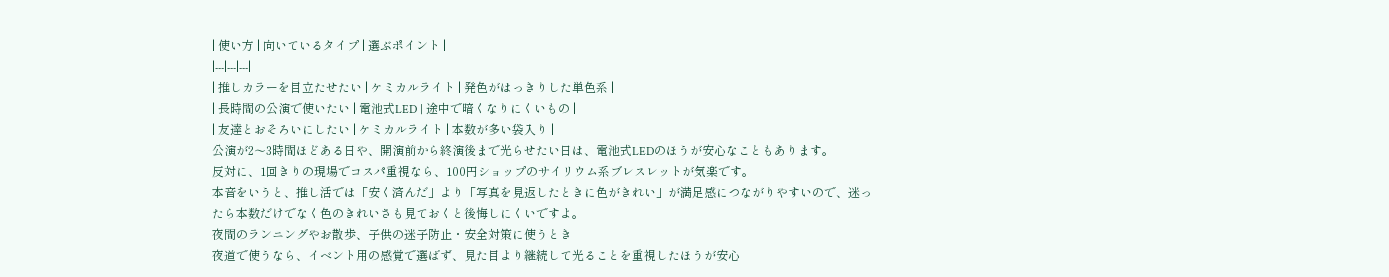| 使い方 | 向いているタイプ | 選ぶポイント |
|---|---|---|
| 推しカラーを目立たせたい | ケミカルライト | 発色がはっきりした単色系 |
| 長時間の公演で使いたい | 電池式LED | 途中で暗くなりにくいもの |
| 友達とおそろいにしたい | ケミカルライト | 本数が多い袋入り |
公演が2〜3時間ほどある日や、開演前から終演後まで光らせたい日は、電池式LEDのほうが安心なこともあります。
反対に、1回きりの現場でコスパ重視なら、100円ショップのサイリウム系ブレスレットが気楽です。
本音をいうと、推し活では「安く済んだ」より「写真を見返したときに色がきれい」が満足感につながりやすいので、迷ったら本数だけでなく色のきれいさも見ておくと後悔しにくいですよ。
夜間のランニングやお散歩、子供の迷子防止・安全対策に使うとき
夜道で使うなら、イベント用の感覚で選ばず、見た目より継続して光ることを重視したほうが安心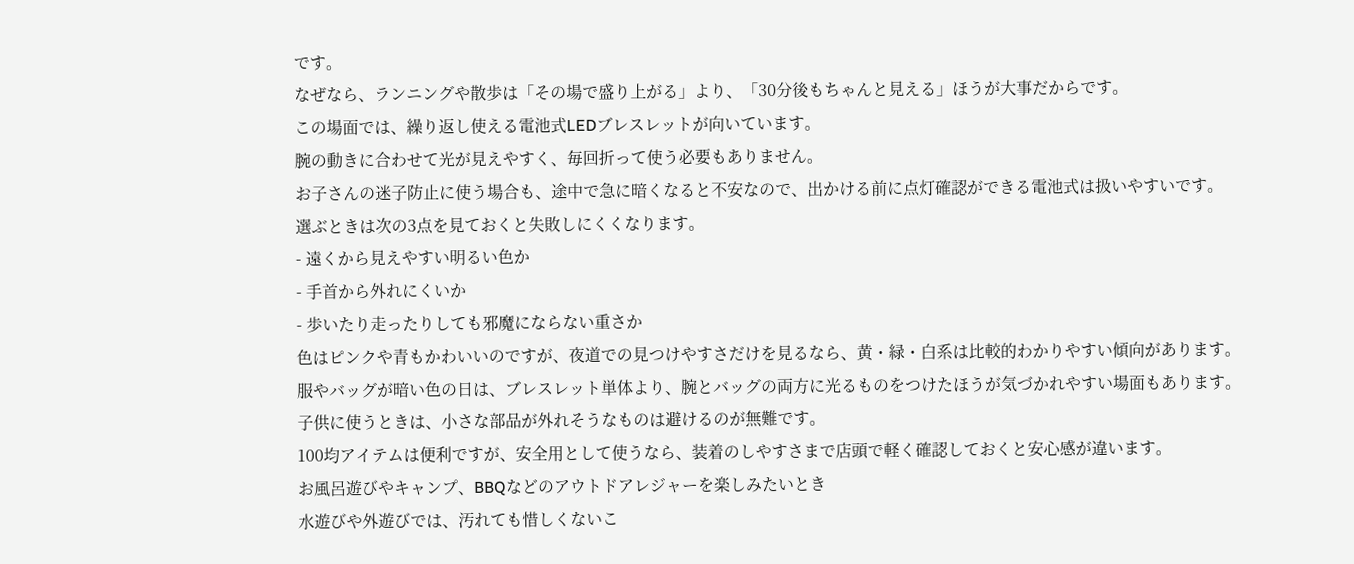です。
なぜなら、ランニングや散歩は「その場で盛り上がる」より、「30分後もちゃんと見える」ほうが大事だからです。
この場面では、繰り返し使える電池式LEDブレスレットが向いています。
腕の動きに合わせて光が見えやすく、毎回折って使う必要もありません。
お子さんの迷子防止に使う場合も、途中で急に暗くなると不安なので、出かける前に点灯確認ができる電池式は扱いやすいです。
選ぶときは次の3点を見ておくと失敗しにくくなります。
- 遠くから見えやすい明るい色か
- 手首から外れにくいか
- 歩いたり走ったりしても邪魔にならない重さか
色はピンクや青もかわいいのですが、夜道での見つけやすさだけを見るなら、黄・緑・白系は比較的わかりやすい傾向があります。
服やバッグが暗い色の日は、ブレスレット単体より、腕とバッグの両方に光るものをつけたほうが気づかれやすい場面もあります。
子供に使うときは、小さな部品が外れそうなものは避けるのが無難です。
100均アイテムは便利ですが、安全用として使うなら、装着のしやすさまで店頭で軽く確認しておくと安心感が違います。
お風呂遊びやキャンプ、BBQなどのアウトドアレジャーを楽しみたいとき
水遊びや外遊びでは、汚れても惜しくないこ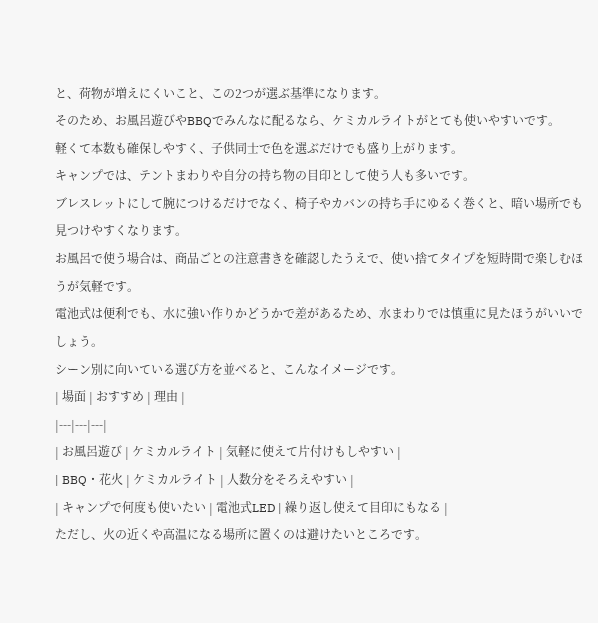と、荷物が増えにくいこと、この2つが選ぶ基準になります。
そのため、お風呂遊びやBBQでみんなに配るなら、ケミカルライトがとても使いやすいです。
軽くて本数も確保しやすく、子供同士で色を選ぶだけでも盛り上がります。
キャンプでは、テントまわりや自分の持ち物の目印として使う人も多いです。
ブレスレットにして腕につけるだけでなく、椅子やカバンの持ち手にゆるく巻くと、暗い場所でも見つけやすくなります。
お風呂で使う場合は、商品ごとの注意書きを確認したうえで、使い捨てタイプを短時間で楽しむほうが気軽です。
電池式は便利でも、水に強い作りかどうかで差があるため、水まわりでは慎重に見たほうがいいでしょう。
シーン別に向いている選び方を並べると、こんなイメージです。
| 場面 | おすすめ | 理由 |
|---|---|---|
| お風呂遊び | ケミカルライト | 気軽に使えて片付けもしやすい |
| BBQ・花火 | ケミカルライト | 人数分をそろえやすい |
| キャンプで何度も使いたい | 電池式LED | 繰り返し使えて目印にもなる |
ただし、火の近くや高温になる場所に置くのは避けたいところです。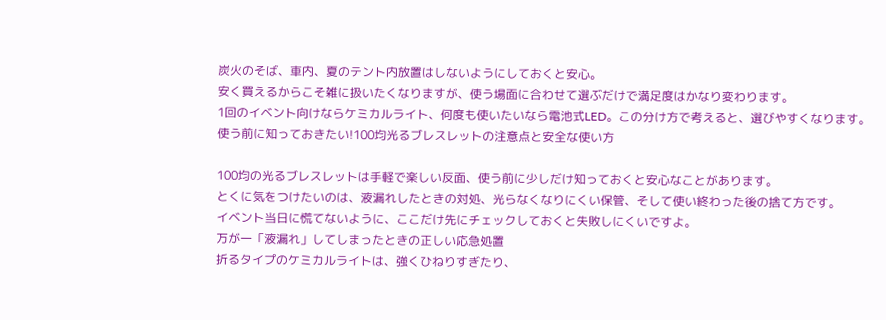炭火のそば、車内、夏のテント内放置はしないようにしておくと安心。
安く買えるからこそ雑に扱いたくなりますが、使う場面に合わせて選ぶだけで満足度はかなり変わります。
1回のイベント向けならケミカルライト、何度も使いたいなら電池式LED。この分け方で考えると、選びやすくなります。
使う前に知っておきたい!100均光るブレスレットの注意点と安全な使い方

100均の光るブレスレットは手軽で楽しい反面、使う前に少しだけ知っておくと安心なことがあります。
とくに気をつけたいのは、液漏れしたときの対処、光らなくなりにくい保管、そして使い終わった後の捨て方です。
イベント当日に慌てないように、ここだけ先にチェックしておくと失敗しにくいですよ。
万が一「液漏れ」してしまったときの正しい応急処置
折るタイプのケミカルライトは、強くひねりすぎたり、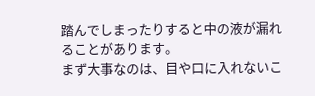踏んでしまったりすると中の液が漏れることがあります。
まず大事なのは、目や口に入れないこ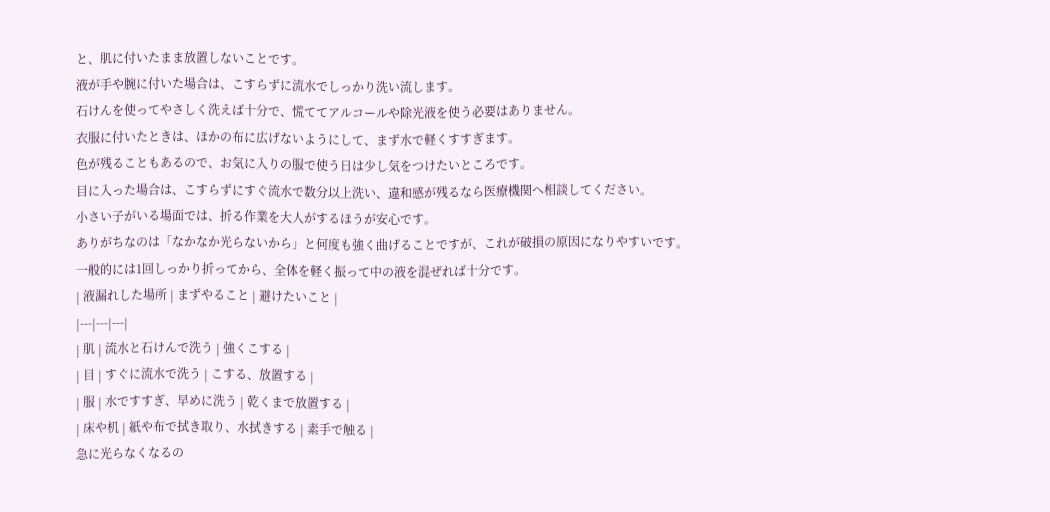と、肌に付いたまま放置しないことです。
液が手や腕に付いた場合は、こすらずに流水でしっかり洗い流します。
石けんを使ってやさしく洗えば十分で、慌ててアルコールや除光液を使う必要はありません。
衣服に付いたときは、ほかの布に広げないようにして、まず水で軽くすすぎます。
色が残ることもあるので、お気に入りの服で使う日は少し気をつけたいところです。
目に入った場合は、こすらずにすぐ流水で数分以上洗い、違和感が残るなら医療機関へ相談してください。
小さい子がいる場面では、折る作業を大人がするほうが安心です。
ありがちなのは「なかなか光らないから」と何度も強く曲げることですが、これが破損の原因になりやすいです。
一般的には1回しっかり折ってから、全体を軽く振って中の液を混ぜれば十分です。
| 液漏れした場所 | まずやること | 避けたいこと |
|---|---|---|
| 肌 | 流水と石けんで洗う | 強くこする |
| 目 | すぐに流水で洗う | こする、放置する |
| 服 | 水ですすぎ、早めに洗う | 乾くまで放置する |
| 床や机 | 紙や布で拭き取り、水拭きする | 素手で触る |
急に光らなくなるの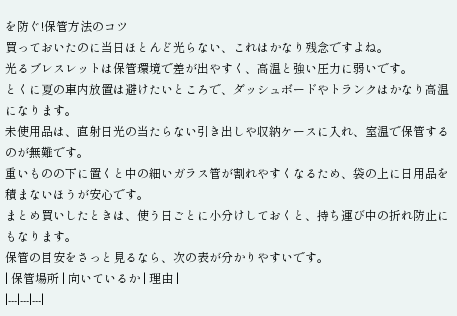を防ぐ!保管方法のコツ
買っておいたのに当日ほとんど光らない、これはかなり残念ですよね。
光るブレスレットは保管環境で差が出やすく、高温と強い圧力に弱いです。
とくに夏の車内放置は避けたいところで、ダッシュボードやトランクはかなり高温になります。
未使用品は、直射日光の当たらない引き出しや収納ケースに入れ、室温で保管するのが無難です。
重いものの下に置くと中の細いガラス管が割れやすくなるため、袋の上に日用品を積まないほうが安心です。
まとめ買いしたときは、使う日ごとに小分けしておくと、持ち運び中の折れ防止にもなります。
保管の目安をさっと見るなら、次の表が分かりやすいです。
| 保管場所 | 向いているか | 理由 |
|---|---|---|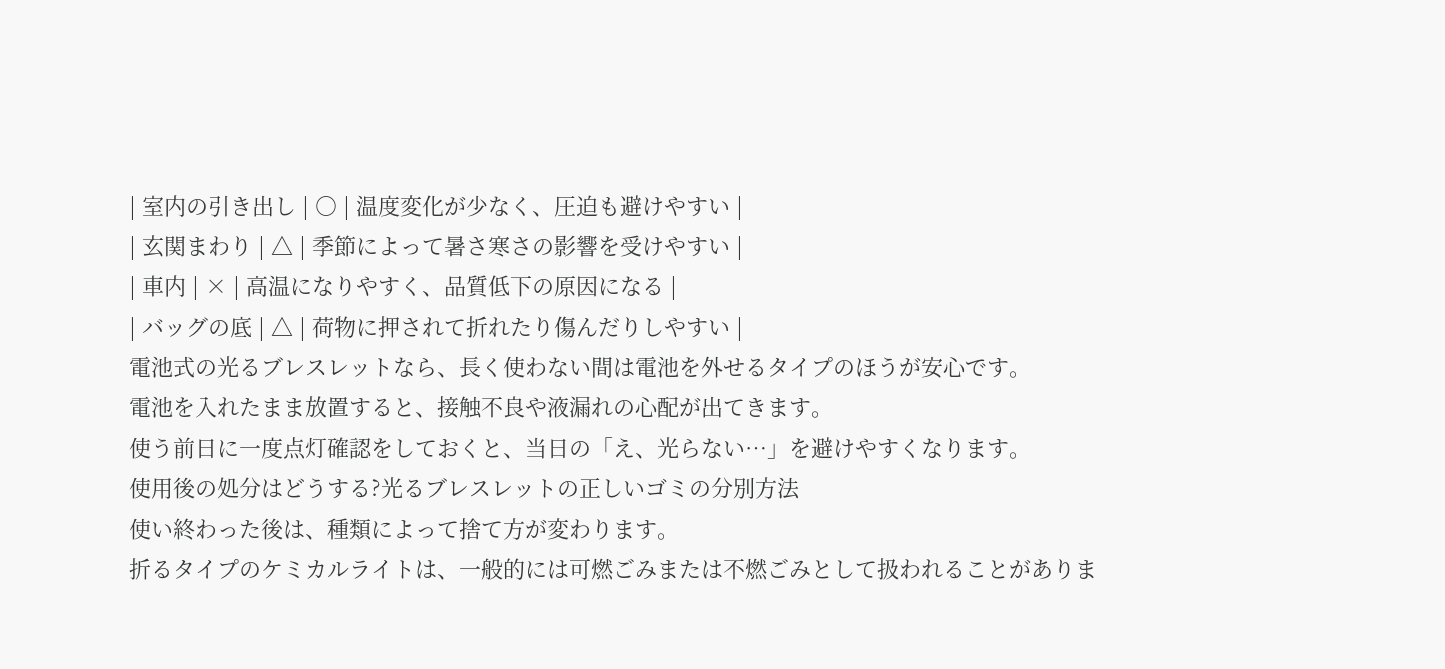| 室内の引き出し | ○ | 温度変化が少なく、圧迫も避けやすい |
| 玄関まわり | △ | 季節によって暑さ寒さの影響を受けやすい |
| 車内 | × | 高温になりやすく、品質低下の原因になる |
| バッグの底 | △ | 荷物に押されて折れたり傷んだりしやすい |
電池式の光るブレスレットなら、長く使わない間は電池を外せるタイプのほうが安心です。
電池を入れたまま放置すると、接触不良や液漏れの心配が出てきます。
使う前日に一度点灯確認をしておくと、当日の「え、光らない…」を避けやすくなります。
使用後の処分はどうする?光るブレスレットの正しいゴミの分別方法
使い終わった後は、種類によって捨て方が変わります。
折るタイプのケミカルライトは、一般的には可燃ごみまたは不燃ごみとして扱われることがありま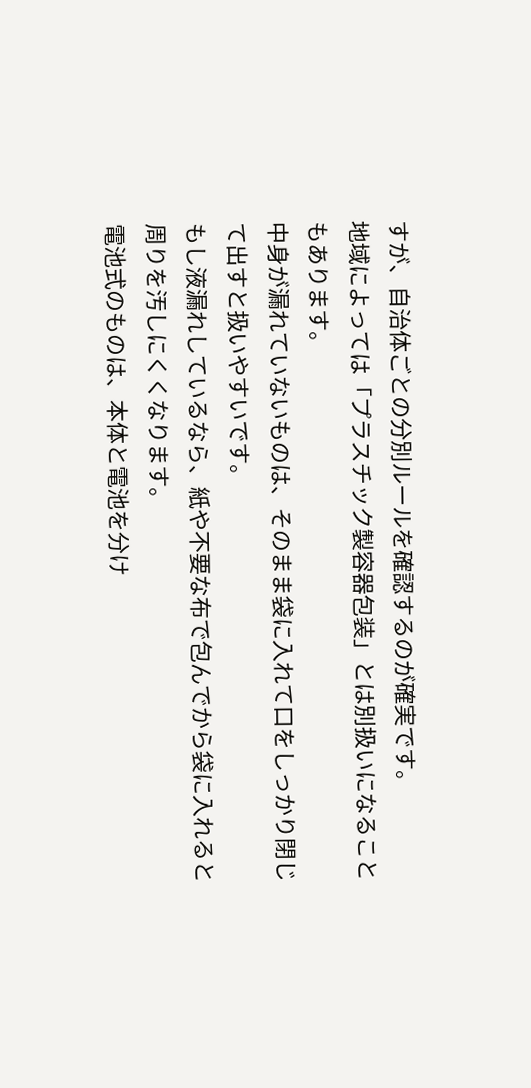すが、自治体ごとの分別ルールを確認するのが確実です。
地域によっては「プラスチック製容器包装」とは別扱いになることもあります。
中身が漏れていないものは、そのまま袋に入れて口をしっかり閉じて出すと扱いやすいです。
もし液漏れしているなら、紙や不要な布で包んでから袋に入れると周りを汚しにくくなります。
電池式のものは、本体と電池を分け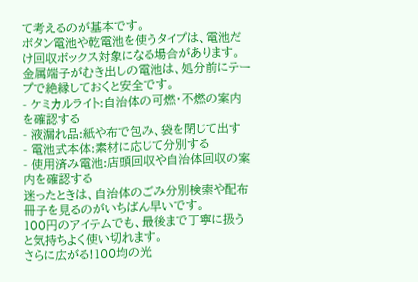て考えるのが基本です。
ボタン電池や乾電池を使うタイプは、電池だけ回収ボックス対象になる場合があります。
金属端子がむき出しの電池は、処分前にテープで絶縁しておくと安全です。
- ケミカルライト:自治体の可燃・不燃の案内を確認する
- 液漏れ品:紙や布で包み、袋を閉じて出す
- 電池式本体:素材に応じて分別する
- 使用済み電池:店頭回収や自治体回収の案内を確認する
迷ったときは、自治体のごみ分別検索や配布冊子を見るのがいちばん早いです。
100円のアイテムでも、最後まで丁寧に扱うと気持ちよく使い切れます。
さらに広がる!100均の光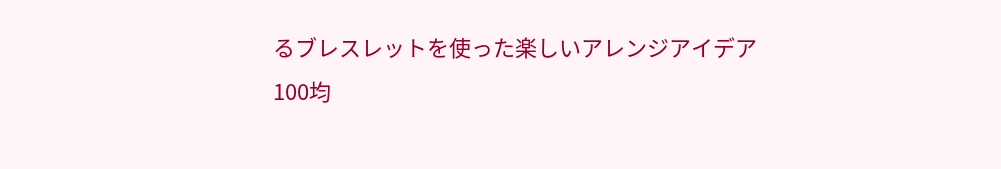るブレスレットを使った楽しいアレンジアイデア
100均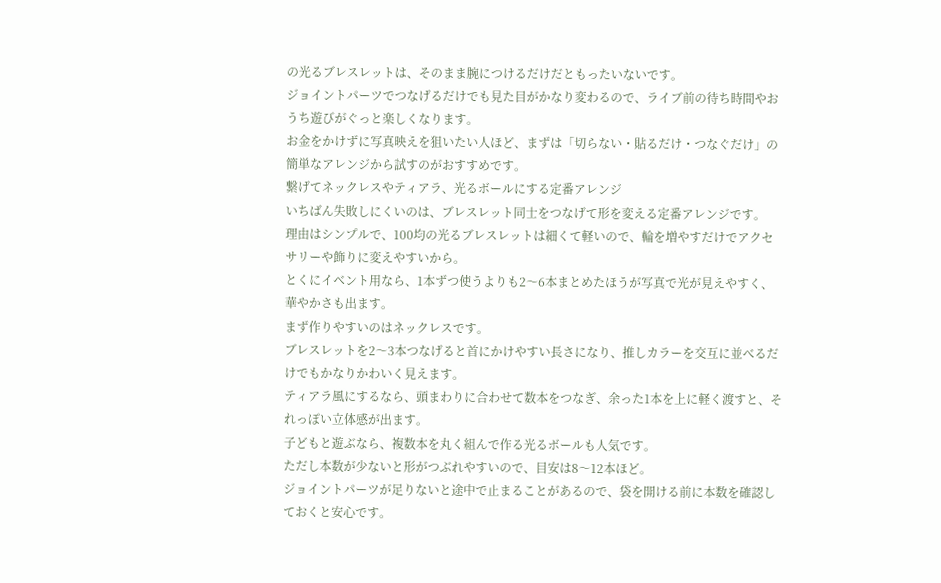の光るブレスレットは、そのまま腕につけるだけだともったいないです。
ジョイントパーツでつなげるだけでも見た目がかなり変わるので、ライブ前の待ち時間やおうち遊びがぐっと楽しくなります。
お金をかけずに写真映えを狙いたい人ほど、まずは「切らない・貼るだけ・つなぐだけ」の簡単なアレンジから試すのがおすすめです。
繋げてネックレスやティアラ、光るボールにする定番アレンジ
いちばん失敗しにくいのは、ブレスレット同士をつなげて形を変える定番アレンジです。
理由はシンプルで、100均の光るブレスレットは細くて軽いので、輪を増やすだけでアクセサリーや飾りに変えやすいから。
とくにイベント用なら、1本ずつ使うよりも2〜6本まとめたほうが写真で光が見えやすく、華やかさも出ます。
まず作りやすいのはネックレスです。
ブレスレットを2〜3本つなげると首にかけやすい長さになり、推しカラーを交互に並べるだけでもかなりかわいく見えます。
ティアラ風にするなら、頭まわりに合わせて数本をつなぎ、余った1本を上に軽く渡すと、それっぽい立体感が出ます。
子どもと遊ぶなら、複数本を丸く組んで作る光るボールも人気です。
ただし本数が少ないと形がつぶれやすいので、目安は8〜12本ほど。
ジョイントパーツが足りないと途中で止まることがあるので、袋を開ける前に本数を確認しておくと安心です。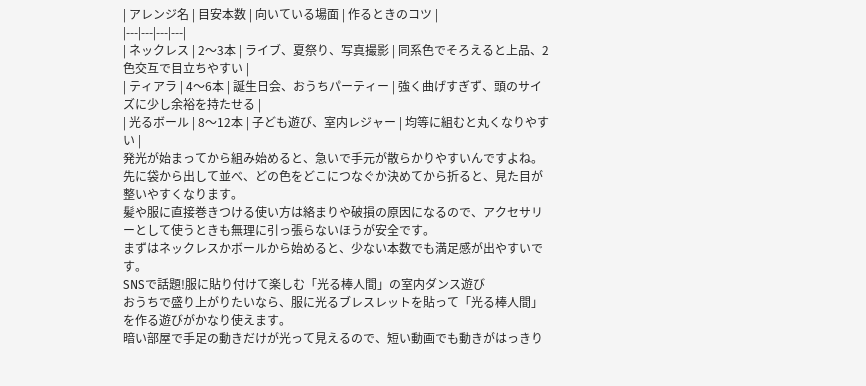| アレンジ名 | 目安本数 | 向いている場面 | 作るときのコツ |
|---|---|---|---|
| ネックレス | 2〜3本 | ライブ、夏祭り、写真撮影 | 同系色でそろえると上品、2色交互で目立ちやすい |
| ティアラ | 4〜6本 | 誕生日会、おうちパーティー | 強く曲げすぎず、頭のサイズに少し余裕を持たせる |
| 光るボール | 8〜12本 | 子ども遊び、室内レジャー | 均等に組むと丸くなりやすい |
発光が始まってから組み始めると、急いで手元が散らかりやすいんですよね。
先に袋から出して並べ、どの色をどこにつなぐか決めてから折ると、見た目が整いやすくなります。
髪や服に直接巻きつける使い方は絡まりや破損の原因になるので、アクセサリーとして使うときも無理に引っ張らないほうが安全です。
まずはネックレスかボールから始めると、少ない本数でも満足感が出やすいです。
SNSで話題!服に貼り付けて楽しむ「光る棒人間」の室内ダンス遊び
おうちで盛り上がりたいなら、服に光るブレスレットを貼って「光る棒人間」を作る遊びがかなり使えます。
暗い部屋で手足の動きだけが光って見えるので、短い動画でも動きがはっきり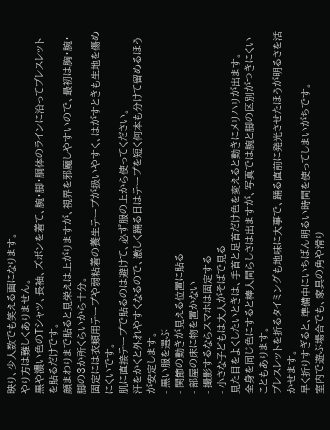映り、少人数でも笑える画になります。
やり方は難しくありません。
黒や濃い色のTシャツ、長袖、ズボンを着て、腕・脚・胴体のラインに沿ってブレスレットを貼るだけです。
顔まわりまで貼ると見栄えは上がりますが、視界を邪魔しやすいので、最初は胸・腕・脚の3か所くらいから十分。
固定には衣類用テープや弱粘着の養生テープが扱いやすく、はがすときも生地を傷めにくいです。
肌に直接テープで貼るのは避けて、必ず服の上から使ってください。
汗をかくと外れやすくなるので、激しく踊る日はテープを短く何本も分けて留めるほうが安定します。
- 黒い服を選ぶ
- 関節の動きが見える位置に貼る
- 部屋の床に物を置かない
- 撮影するならスマホは固定する
- 小さな子どもは大人がそばで見る
見た目をよくしたいときは、手首と足首だけ色を変えると動きにメリハリが出ます。
全身を同じ色にすると棒人間らしさは出ますが、写真では腕と脚の区別がつきにくいこともあります。
ブレスレットを折るタイミングも地味に大事で、踊る直前に発光させたほうが明るさを活かせます。
早く折りすぎると、準備中にいちばん明るい時間を使ってしまいがちです。
室内で遊ぶ場合でも、家具の角や滑り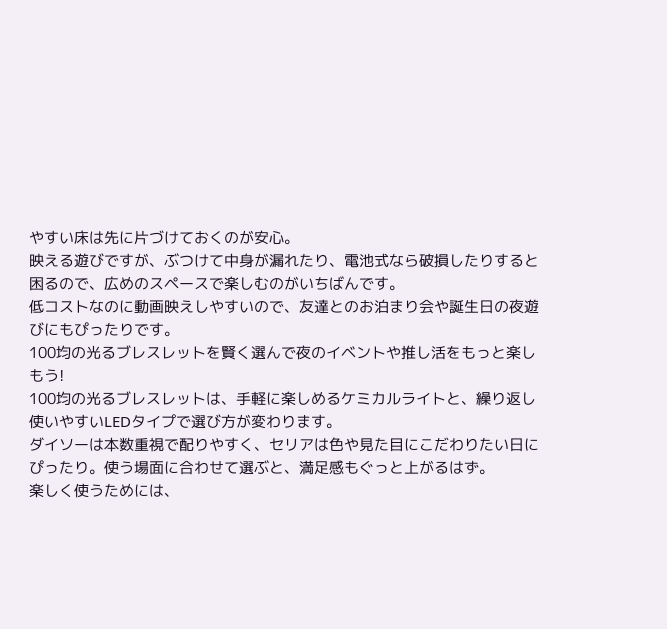やすい床は先に片づけておくのが安心。
映える遊びですが、ぶつけて中身が漏れたり、電池式なら破損したりすると困るので、広めのスペースで楽しむのがいちばんです。
低コストなのに動画映えしやすいので、友達とのお泊まり会や誕生日の夜遊びにもぴったりです。
100均の光るブレスレットを賢く選んで夜のイベントや推し活をもっと楽しもう!
100均の光るブレスレットは、手軽に楽しめるケミカルライトと、繰り返し使いやすいLEDタイプで選び方が変わります。
ダイソーは本数重視で配りやすく、セリアは色や見た目にこだわりたい日にぴったり。使う場面に合わせて選ぶと、満足感もぐっと上がるはず。
楽しく使うためには、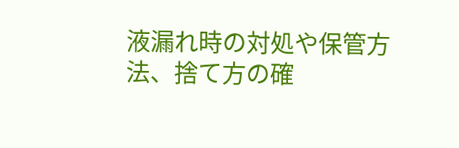液漏れ時の対処や保管方法、捨て方の確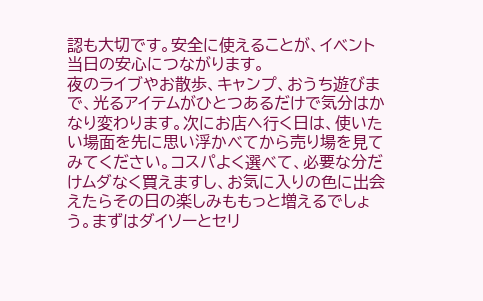認も大切です。安全に使えることが、イベント当日の安心につながります。
夜のライブやお散歩、キャンプ、おうち遊びまで、光るアイテムがひとつあるだけで気分はかなり変わります。次にお店へ行く日は、使いたい場面を先に思い浮かべてから売り場を見てみてください。コスパよく選べて、必要な分だけムダなく買えますし、お気に入りの色に出会えたらその日の楽しみももっと増えるでしょう。まずはダイソーとセリ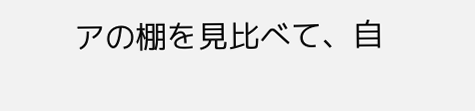アの棚を見比べて、自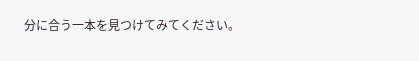分に合う一本を見つけてみてください。